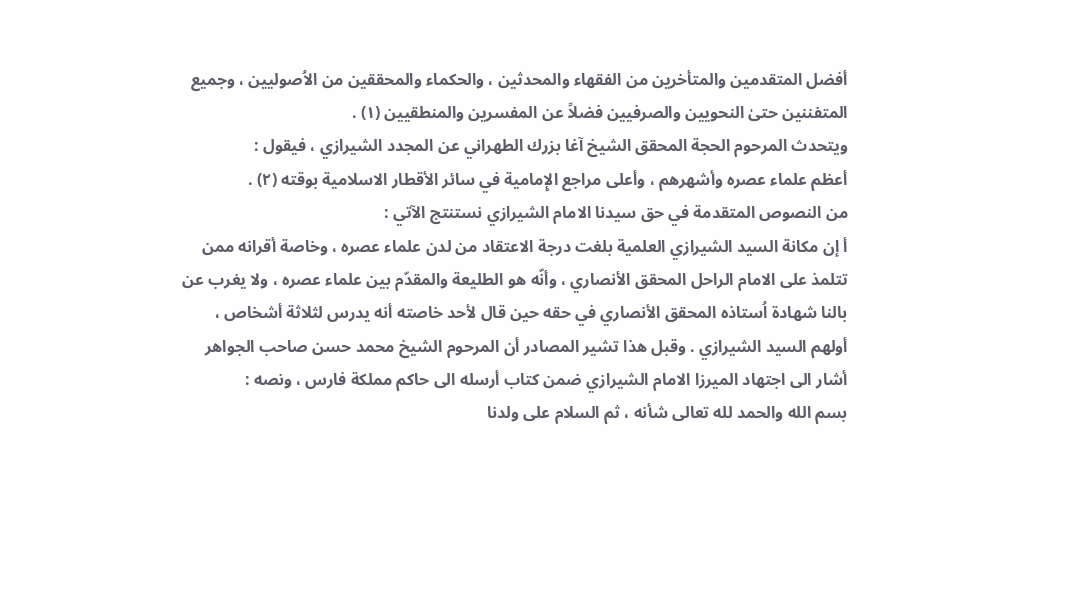أفضل المتقدمين والمتأخرين من الفقهاء والمحدثين ، والحكماء والمحققين من الاُصوليين ، وجميع المتفننين حتىٰ النحويين والصرفيين فضلاً عن المفسرين والمنطقيين (١) .
ويتحدث المرحوم الحجة المحقق الشيخ آغا بزرك الطهراني عن المجدد الشيرازي ، فيقول :
أعظم علماء عصره وأشهرهم ، وأعلى مراجع الإِمامية في سائر الأقطار الاسلامية بوقته (٢) .
من النصوص المتقدمة في حق سيدنا الامام الشيرازي نستنتج الآتي :
أ إن مكانة السيد الشيرازي العلمية بلغت درجة الاعتقاد من لدن علماء عصره ، وخاصة أقرانه ممن تتلمذ على الامام الراحل المحقق الأنصاري ، وأنّه هو الطليعة والمقدّم بين علماء عصره ، ولا يغرب عن بالنا شهادة اُستاذه المحقق الأنصاري في حقه حين قال لأحد خاصته أنه يدرس لثلاثة أشخاص ، أولهم السيد الشيرازي . وقبل هذا تشير المصادر أن المرحوم الشيخ محمد حسن صاحب الجواهر أشار الى اجتهاد الميرزا الامام الشيرازي ضمن كتاب أرسله الى حاكم مملكة فارس ، ونصه :
بسم الله والحمد لله تعالى شأنه ، ثم السلام على ولدنا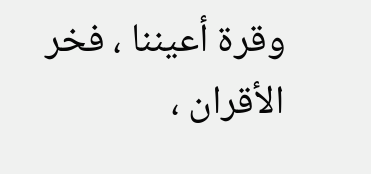وقرة أعيننا ، فخر الأقران ،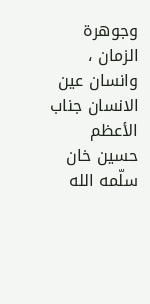وجوهرة الزمان ، وانسان عين الانسان جناب الأعظم حسين خان سلّمه الله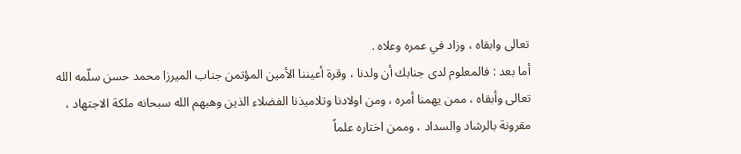تعالى وابقاه ، وزاد في عمره وعلاه .
أما بعد : فالمعلوم لدى جنابك أن ولدنا ، وقرة أعيننا الأمين المؤتمن جناب الميرزا محمد حسن سلّمه الله تعالى وأبقاه ، ممن يهمنا أمره ، ومن اولادنا وتلاميذنا الفضلاء الذين وهبهم الله سبحانه ملكة الاجتهاد ، مقرونة بالرشاد والسداد ، وممن اختاره علماً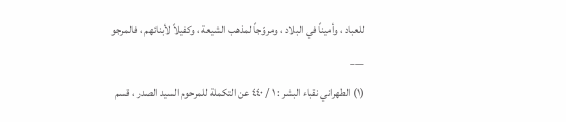للعباد ، وأميناً في البلاد ، ومروّجاً لمذهب الشيعة ، وكفيلاً لأبنائهم ، فالمرجو
___
(١) الطهراني نقباء البشر : ١ / ٤٤٠ عن التكملة للمرحوم السيد الصدر ، قسم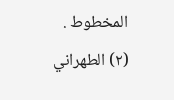المخطوط .
(٢) الطهراني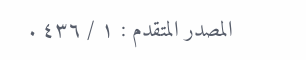المصدر المتقدم : ١ / ٤٣٦ .